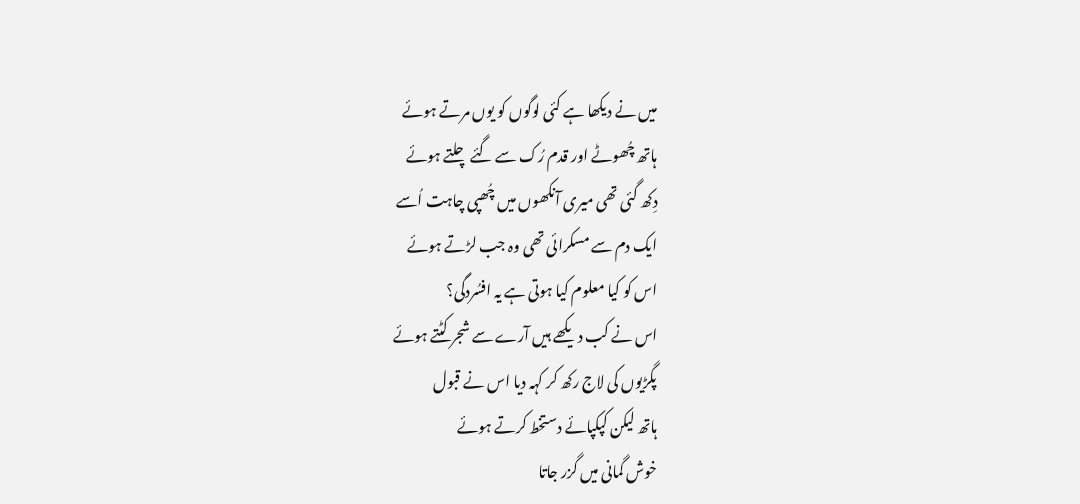میں نے دیکھا ہے کئی لوگوں کو یوں مرتے ہوئے
ہاتھ چُھوٹے اور قدم رُک سے گئے چلتے ہوئے
دِکھ گئی تھی میری آنکھوں میں چُھپی چاہت اُسے
ایک دم سے مسکرائی تھی وہ جب لڑتے ہوئے
اس کو کیا معلوم کیا ہوتی ہے یہ افسُردگی؟
اس نے کب دیکھے ہیں آرے سے شجر کٹتے ہوئے
پگڑیوں کی لاج رکھ کر کہہ دیا اس نے قبول
ہاتھ لیکن کپکپائے دستخط کرتے ہوئے
خوش گمانی میں گزر جاتا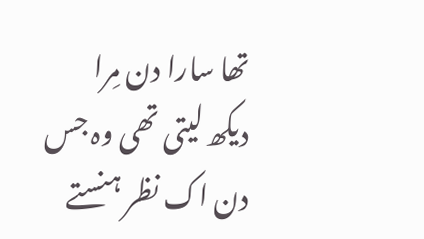تھا سارا دن مِرا
دیکھ لیتی تھی وہ جس دن اک نظر ہنستے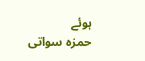ہوئے
حمزہ سواتی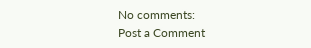No comments:
Post a Comment